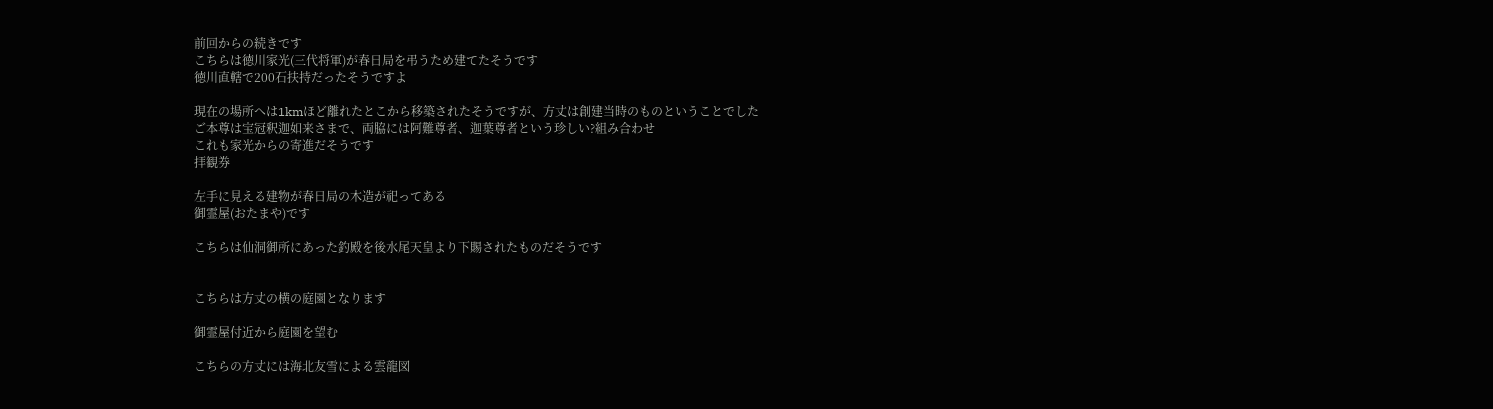前回からの続きです
こちらは徳川家光(三代将軍)が春日局を弔うため建てたそうです
徳川直轄で200石扶持だったそうですよ

現在の場所へは1kmほど離れたとこから移築されたそうですが、方丈は創建当時のものということでした
ご本尊は宝冠釈迦如来さまで、両脇には阿難尊者、迦葉尊者という珍しい?組み合わせ
これも家光からの寄進だそうです
拝観券

左手に見える建物が春日局の木造が祀ってある
御霊屋(おたまや)です

こちらは仙洞御所にあった釣殿を後水尾天皇より下賜されたものだそうです


こちらは方丈の横の庭園となります

御霊屋付近から庭園を望む

こちらの方丈には海北友雪による雲龍図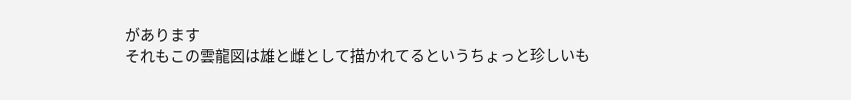があります
それもこの雲龍図は雄と雌として描かれてるというちょっと珍しいも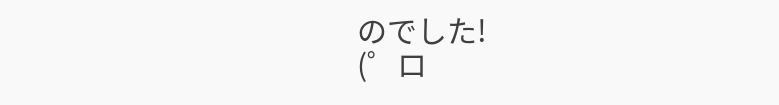のでした!
(゜ロ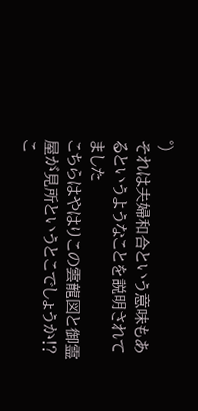゜)
それは夫婦和合という意味もあるというようなことを説明されてました
こちらはやはりこの雲龍図と御霊屋が見所というとこでしょうか⁉
こ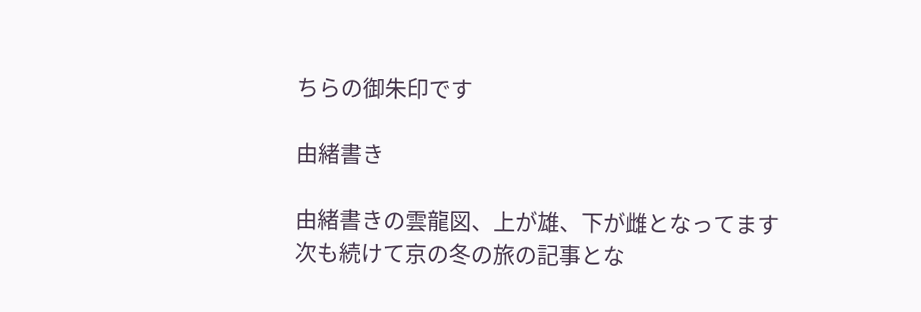ちらの御朱印です

由緒書き

由緒書きの雲龍図、上が雄、下が雌となってます
次も続けて京の冬の旅の記事とな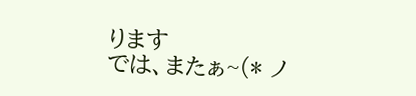ります
では、またぁ~(* ノ